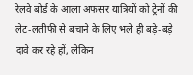रेलवे बोर्ड के आला अफसर यात्रियों को ट्रेनों की लेट-लतीफी से बचाने के लिए भले ही बड़े-बड़े दावे कर रहे हों, लेकिन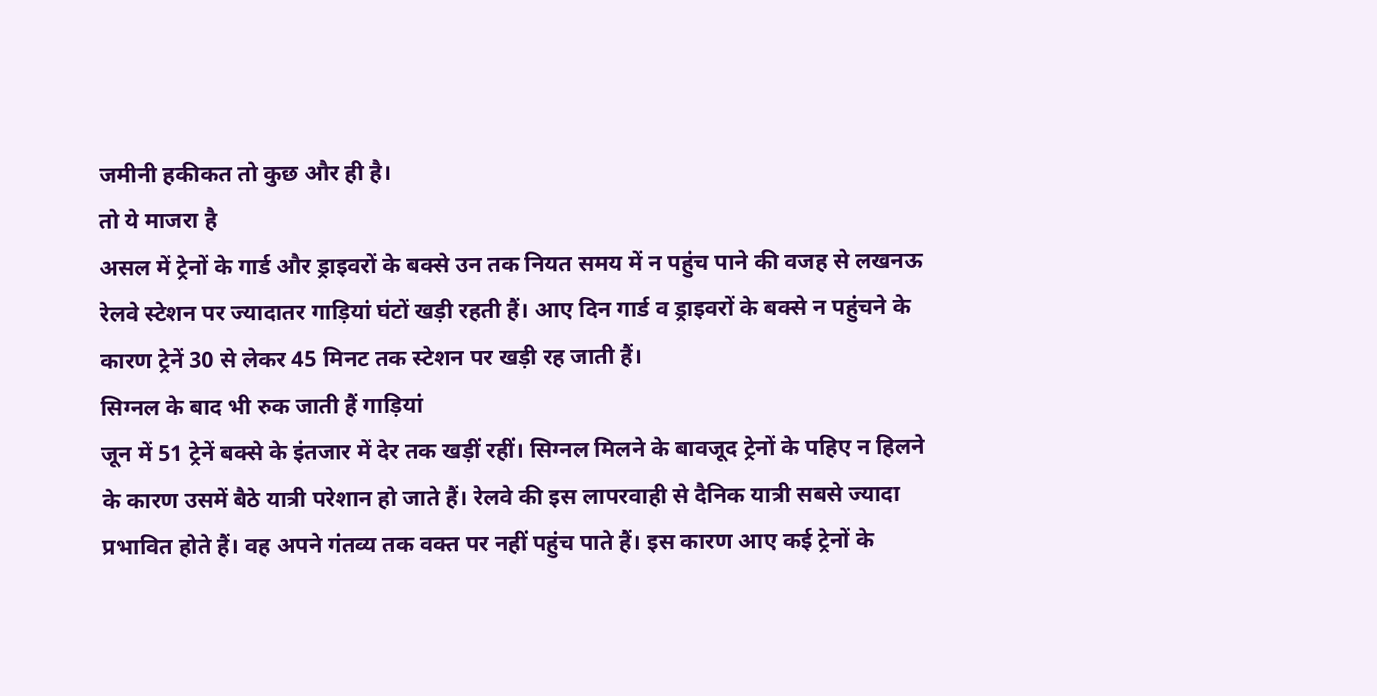जमीनी हकीकत तो कुछ और ही है।
तो ये माजरा है
असल में ट्रेनों के गार्ड और ड्राइवरों के बक्से उन तक नियत समय में न पहुंच पाने की वजह से लखनऊ रेलवे स्टेशन पर ज्यादातर गाड़ियां घंटों खड़ी रहती हैं। आए दिन गार्ड व ड्राइवरों के बक्से न पहुंचने के कारण ट्रेनें 30 से लेकर 45 मिनट तक स्टेशन पर खड़ी रह जाती हैं।
सिग्नल के बाद भी रुक जाती हैं गाड़ियां
जून में 51 ट्रेनें बक्से के इंतजार में देर तक खड़ीं रहीं। सिग्नल मिलने के बावजूद ट्रेनों के पहिए न हिलने के कारण उसमें बैठे यात्री परेशान हो जाते हैं। रेलवे की इस लापरवाही से दैनिक यात्री सबसे ज्यादा प्रभावित होते हैं। वह अपने गंतव्य तक वक्त पर नहीं पहुंच पाते हैं। इस कारण आए कई ट्रेनों के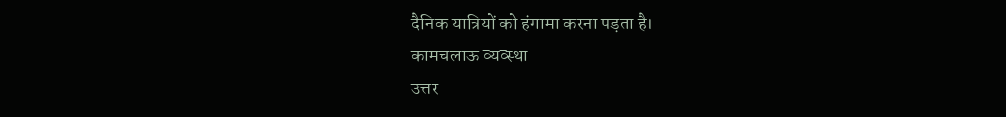दैनिक यात्रियों को हंगामा करना पड़ता है।
कामचलाऊ व्यव्स्था
उत्तर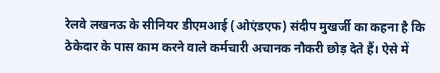रेलवे लखनऊ के सीनियर डीएमआई (ओएंडएफ) संदीप मुखर्जी का कहना है कि ठेकेदार के पास काम करने वाले कर्मचारी अचानक नौकरी छोड़ देते हैं। ऐसे में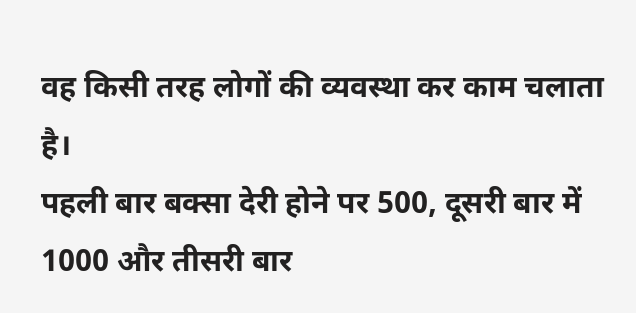वह किसी तरह लोगों की व्यवस्था कर काम चलाता है।
पहली बार बक्सा देरी होने पर 500, दूसरी बार में 1000 और तीसरी बार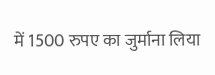में 1500 रुपए का जुर्माना लिया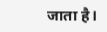जाता है।